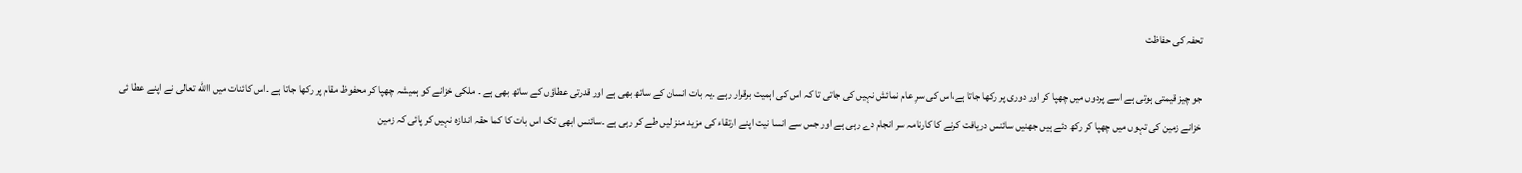تحفہ کی حفاظت

جو چیز قیمتی ہوتی ہے اسے پردوں میں چھپا کر اور دوری پر رکھا جاتا ہے،اس کی سرِ عام نمائش نہیں کی جاتی تا کہ اس کی اہمیت برقرار رہے ۔یہ بات انسان کے ساتھ بھی ہے اور قدرتی عطاؤں کے ساتھ بھی ہے ۔ ملکی خزانے کو ہمیشہ چھپا کر محفوظ مقام پر رکھا جاتا ہے ۔اس کائنات میں االله تعالی نے اپنے عطا ئی خزانے زمین کی تہوں میں چھپا کر رکھ دئے ہیں جھنیں سائنس دریافت کرنے کا کارنامہ سر انجام دے رہی ہے اور جس سے انسا نیت اپنے ارتقاء کی مزید منز لیں طے کر رہی ہے ۔سائنس ابھی تک اس بات کا کما حقہ اندازہ نہیں کر پائی کہ زمین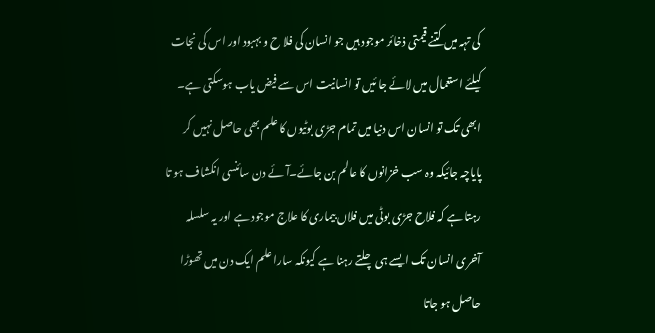کی تہہ میں کتنے قیمتی ذخائر موجود ہیں جو انسان کی فلا ح و بہبود اور اس کی نجات کیلئے استعمال میں لائے جا ئیں تو انسانیت اس سے فیض یاب ہوسکتی ہے۔ ابھی تک تو انسان اس دنیا میں تمام جڑی بوٹیوں کا علم بھی حاصل نہیں کر پایاچہ جائیکہ وہ سب خزانوں کا عالم بن جائے۔آئے دن سائنسی انکشاف ہو تا رہتا ہے کہ فلاح جڑی بوٹی میں فلاں بیماری کا علاج موجود ہے اور یہ سلسلہ آخری انسان تک ایسے ہی چلتے رہنا ہے کیونکہ سارا علم ایک دن میں تھوڑا حاصل ہو جاتا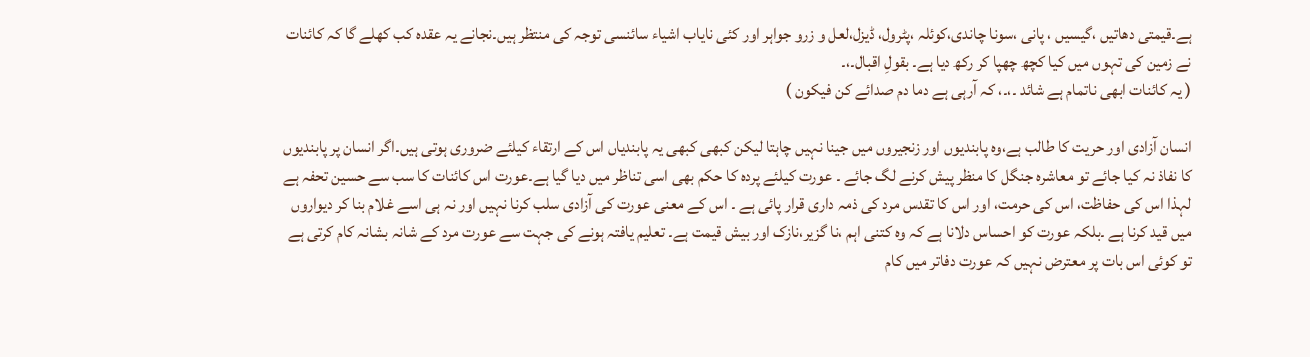ہے۔قیمتی دھاتیں ،گیسیں ، پانی ،سونا چاندی،کوئلہ ،پٹرول، ڈیزل،لعل و زرو جواہر اور کئی نایاب اشیاء سائنسی توجہ کی منتظر ہیں۔نجانے یہ عقدہ کب کھلے گا کہ کائنات نے زمین کی تہوں میں کیا کچھ چھپا کر رکھ دیا ہے۔ بقولِ اقبال۔،۔
( یہ کائنات ابھی ناتمام ہے شائد ۔،۔، کہ آرہی ہے دما دم صدائے کن فیکون )

انسان آزادی اور حریت کا طالب ہے،وہ پابندیوں اور زنجیروں میں جینا نہیں چاہتا لیکن کبھی کبھی یہ پابندیاں اس کے ارتقاء کیلئے ضروری ہوتی ہیں۔اگر انسان پر پابندیوں کا نفاذ نہ کیا جائے تو معاشرہ جنگل کا منظر پیش کرنے لگ جائے ۔ عورت کیلئے پردہ کا حکم بھی اسی تناظر میں دیا گیا ہے۔عورت اس کائنات کا سب سے حسین تحفہ ہے لہذا اس کی حفاظت، اس کی حرمت، اور اس کا تقدس مرد کی ذمہ داری قرار پائی ہے ۔ اس کے معنی عورت کی آزادی سلب کرنا نہیں اور نہ ہی اسے غلام بنا کر دیواروں میں قید کرنا ہے ۔بلکہ عورت کو احساس دلانا ہے کہ وہ کتنی اہم ،نا گزیر،نازک اور بیش قیمت ہے۔ تعلیم یافتہ ہونے کی جہت سے عورت مرد کے شانہ بشانہ کام کرتی ہے تو کوئی اس بات پر معترض نہیں کہ عورت دفاتر میں کام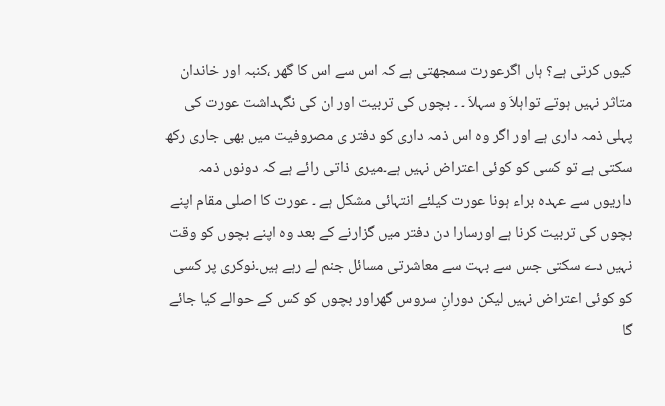کیوں کرتی ہے؟ ہاں اگرعورت سمجھتی ہے کہ اس سے اس کا گھر ،کنبہ اور خاندان متاثر نہیں ہوتے تواہلاَ و سہلاَ ۔ ۔ بچوں کی تربیت اور ان کی نگہداشت عورت کی پہلی ذمہ داری ہے اور اگر وہ اس ذمہ داری کو دفتر ی مصروفیت میں بھی جاری رکھ سکتی ہے تو کسی کو کوئی اعتراض نہیں ہے۔میری ذاتی رائے ہے کہ دونوں ذمہ داریوں سے عہدہ براء ہونا عورت کیلئے انتہائی مشکل ہے ۔ عورت کا اصلی مقام اپنے بچوں کی تربیت کرنا ہے اورسارا دن دفتر میں گزارنے کے بعد وہ اپنے بچوں کو وقت نہیں دے سکتی جس سے بہت سے معاشرتی مسائل جنم لے رہے ہیں۔نوکری پر کسی کو کوئی اعتراض نہیں لیکن دورانِ سروس گھراور بچوں کو کس کے حوالے کیا جائے گا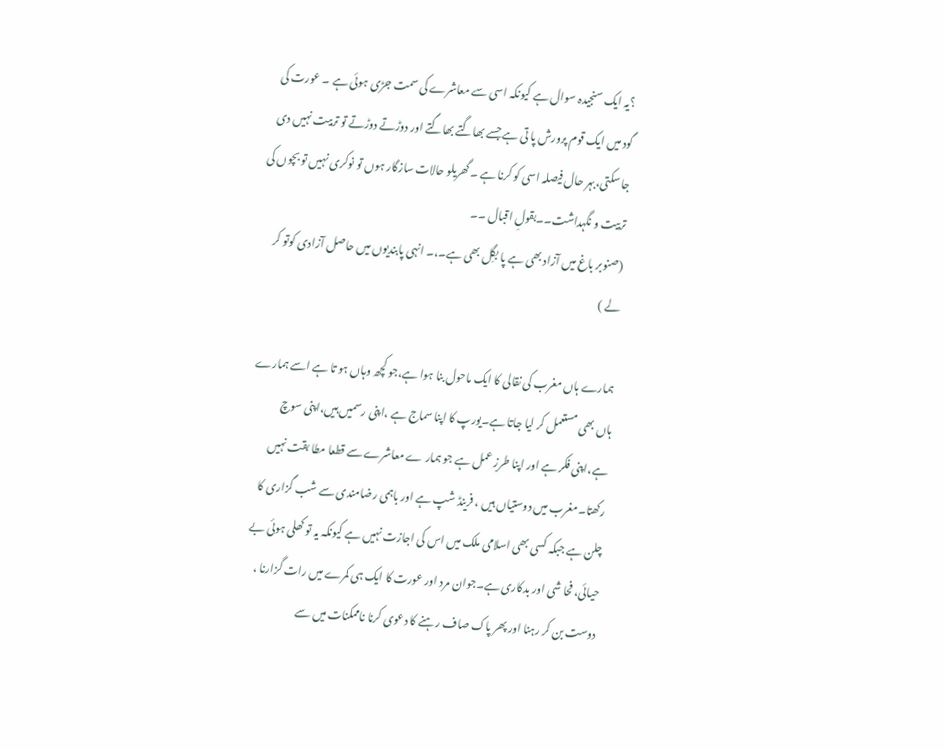؟یہ ایک سنجیدہ سوال ہے کیونکہ اسی سے معاشرے کی سمت جڑی ہوئی ہے ۔ عورت کی گود میں ایک قوم پرورش پا تی ہے جسے بھاگتے بھاگتے اور دوڑتے دوڑتے تو تربیت نہیں دی جا سکتی،بہر حال فیصلہ اسی کو کرنا ہے ۔گھریلو حالات سازگار ہوں تو نوکری نہیں تو بچوں کی تربیت و نگہداشت۔۔بقولِ اقبال ۔۔
(صنوبر باغ میں آزاد بھی ہے پا بگِل بھی ہے۔،۔ انہی پابندیوں میں حاصل آزادی کوتو کر لے )

ہمارے ہاں مغرب کی نقالی کا ایک ماحول بنا ہوا ہے،جو کچھ وہاں ہو تا ہے اسے ہمارے ہاں بھی مستعمل کر لیا جاتا ہے۔یورپ کا اپنا سماج ہے ،اپنی رسمیں ہیں،اپنی سوچ ہے،اپنی فکر ہے اور اپنا طرزِ عمل ہے جو ہمار ے معاشرے سے قطعا مطا بقت نہیں رکھتا۔مغرب میں دوستیاں ہیں ، فرینڈ شپ ہے اور باہمی رضامندی سے شب گزاری کا چلن ہے جبکہ کسی بھی اسلامی ملک میں اس کی اجازت نہیں ہے کیونکہ یہ تو کھلی ہوئی بے حیائی، فحا شی اور بدکاری ہے۔جوان مرد اور عورت کا ایک ہی کمرے میں رات گزارنا ، دوست بن کر رہنا اور پھر پاک صاف رہنے کا دعوی کرنا ناممکنات میں سے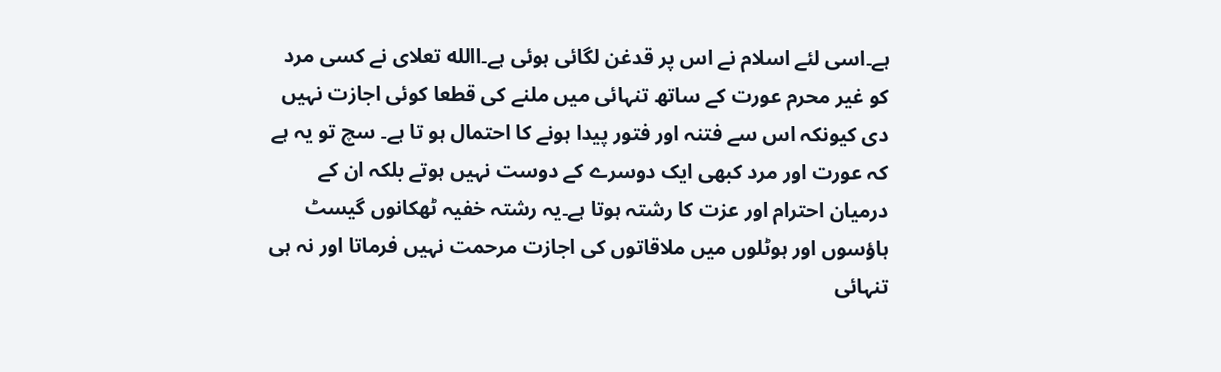ہے۔اسی لئے اسلام نے اس پر قدغن لگائی ہوئی ہے۔االله تعلای نے کسی مرد کو غیر محرم عورت کے ساتھ تنہائی میں ملنے کی قطعا کوئی اجازت نہیں دی کیونکہ اس سے فتنہ اور فتور پیدا ہونے کا احتمال ہو تا ہے۔ سچ تو یہ ہے کہ عورت اور مرد کبھی ایک دوسرے کے دوست نہیں ہوتے بلکہ ان کے درمیان احترام اور عزت کا رشتہ ہوتا ہے۔یہ رشتہ خفیہ ٹھکانوں گیسٹ ہاؤسوں اور ہوٹلوں میں ملاقاتوں کی اجازت مرحمت نہیں فرماتا اور نہ ہی تنہائی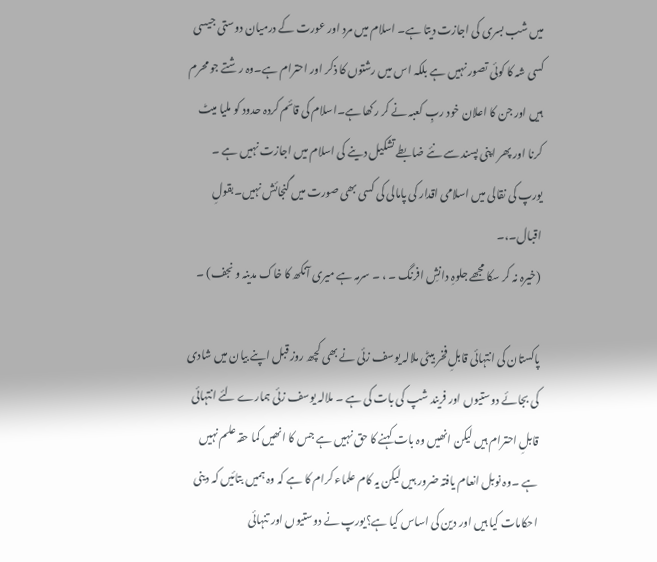میں شب بسری کی اجازت دیتا ہے۔ اسلام میں مرد اور عورت کے درمیان دوستی جیسی کسی شہ کا کوئی تصور نہیں ہے بلکہ اس میں رشتوں کا ذکر اور احترام ہے۔وہ رشتے جو محرم ہیں اور جن کا اعلان خود ربِ کعبہ نے کر رکھا ہے۔اسلام کی قائم کردہ حدود کو ملیا میٹ کرنا اور پھر اپنی پسند سے نئے ضابطے تشکیل دینے کی اسلام میں اجازت نہیں ہے ۔ یورپ کی نقالی میں اسلامی اقدار کی پامالی کی کسی بھی صورت میں گنجائش نہیں۔بقولِ اقبال۔،۔
(خیرہ نہ کر سکا مجھے جلوہِ دانشِ افرنگ ۔ ، ۔ سرمہ ہے میری آنکھ کا خاک مدینہ و نجف) ۔

پاکستان کی انتہائی قابلِ فخر بیٹی ملالہ یوسف زئی نے بھی کچھ روز قبل اپنے بیان میں شادی کی بجائے دوستیوں اور فریند شپ کی بات کی ہے ۔ ملالہ یوسف زئی ہمارے لئے انتہائی قابلِ احترام ہیں لیکن انھیں وہ بات کہنے کا حق نہیں ہے جس کا انھیں کما حقہ علم نہیں ہے ۔وہ نوبل انعام یافتہ ضرور ہیں لیکن یہ کام علماء کرام کا ہے کہ وہ ہمیں بتائیں کہ دینی احکامات کیا ہیں اور دین کی اساس کیا ہے؟یورپ نے دوستیوں اور تنہائی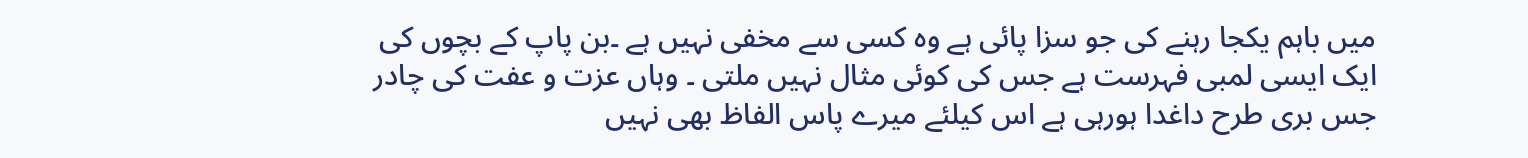میں باہم یکجا رہنے کی جو سزا پائی ہے وہ کسی سے مخفی نہیں ہے ۔بن پاپ کے بچوں کی ایک ایسی لمبی فہرست ہے جس کی کوئی مثال نہیں ملتی ۔ وہاں عزت و عفت کی چادر جس بری طرح داغدا ہورہی ہے اس کیلئے میرے پاس الفاظ بھی نہیں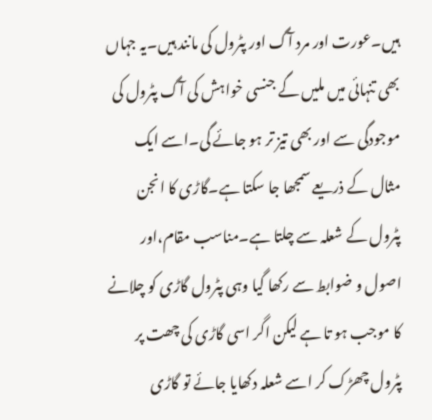ہیں۔عورت اور مرد آگ اور پٹرول کی مانند ہیں۔یہ جہاں بھی تنہائی میں ملیں گے جنسی خواہش کی آگ پٹرول کی موجودگی سے اور بھی تیز تر ہو جائے گی۔اسے ایک مثال کے ذریعے سمجھا جا سکتا ہے۔گاڑی کا انجن پٹرول کے شعلہ سے چلتا ہے۔مناسب مقام،اور اصول و ضوابط سے رکھا گیا وہی پٹرول گاڑی کو چلانے کا موجب ہو تا ہے لیکن اگر اسی گاڑی کی چھت پر پٹرول چھڑک کر اسے شعلہ دکھایا جائے تو گاڑی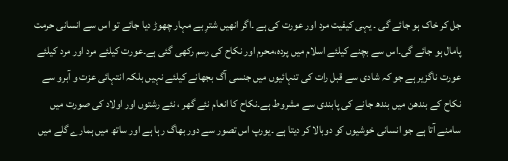جل کر خاک ہو جائے گی ۔ یہی کیفیت مرد اور عورت کی ہے ۔اگر انھیں شترِ بے مہار چھوڑ دیا جائے تو اس سے انسانی حرمت پامال ہو جائے گی۔اس سے بچنے کیلئے اسلام میں پردہ،محرم اور نکاح کی رسم رکھی گئی ہے۔عورت کیلئے مرد اور مرد کیلئے عورت ناگزیر ہے جو کہ شادی سے قبل رات کی تنہائیوں میں جنسی آگ بجھانے کیلئے نہیں بلکہ انتہائی عزت و آبرو سے نکاح کے بندھن میں بندھ جانے کی پابندی سے مشروط ہے۔نکاح کا انعام نئے گھر ، نئے رشتوں اور اولاد کی صورت میں سامنے آتا ہے جو انسانی خوشیوں کو دوبالا کر دیتا ہے ۔یورپ اس تصور سے دور بھاگ رہا ہے اور ساتھ میں ہمارے گلے میں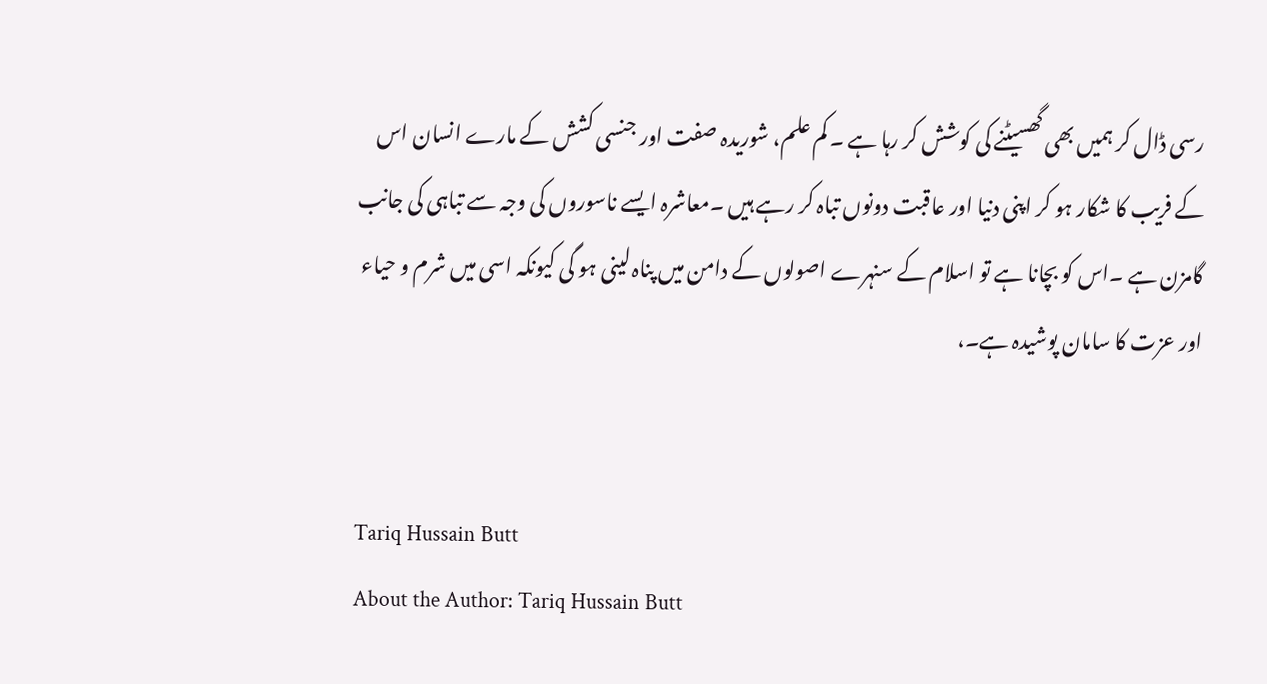رسی ڈال کر ہمیں بھی گھسیٹنے کی کوشش کر رہا ہے ۔ کم علم، شوریدہ صفت اور جنسی کشش کے مارے انسان اس کے فریب کا شکار ہو کر اپنی دنیا اور عاقبت دونوں تباہ کر رہے ہیں ۔معاشرہ ایسے ناسوروں کی وجہ سے تباہی کی جانب گامزن ہے ۔اس کو بچانا ہے تو اسلام کے سنہرے اصولوں کے دامن میں پناہ لینی ہو گی کیونکہ اسی میں شرم و حیاء اور عزت کا سامان پوشیدہ ہے۔،


Tariq Hussain Butt
About the Author: Tariq Hussain Butt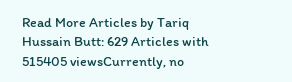Read More Articles by Tariq Hussain Butt: 629 Articles with 515405 viewsCurrently, no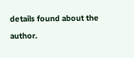details found about the author.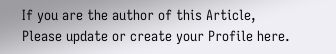If you are the author of this Article, Please update or create your Profile here.